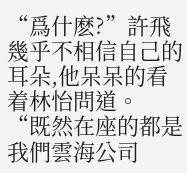“爲什麽?”許飛幾乎不相信自己的耳朵,他呆呆的看着林怡問道。
“既然在座的都是我們雲海公司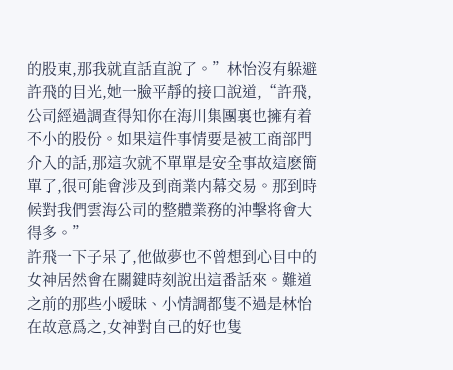的股東,那我就直話直說了。”林怡沒有躲避許飛的目光,她一臉平靜的接口說道,“許飛,公司經過調查得知你在海川集團裏也擁有着不小的股份。如果這件事情要是被工商部門介入的話,那這次就不單單是安全事故這麽簡單了,很可能會涉及到商業内幕交易。那到時候對我們雲海公司的整體業務的沖擊将會大得多。”
許飛一下子呆了,他做夢也不曾想到心目中的女神居然會在關鍵時刻說出這番話來。難道之前的那些小暧昧、小情調都隻不過是林怡在故意爲之,女神對自己的好也隻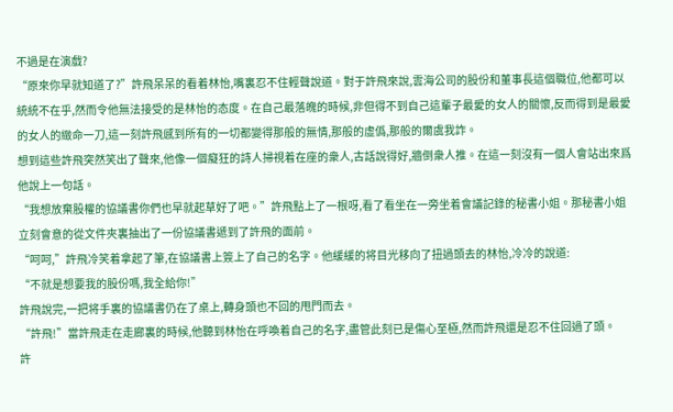不過是在演戲?
“原來你早就知道了?”許飛呆呆的看着林怡,嘴裏忍不住輕聲說道。對于許飛來說,雲海公司的股份和董事長這個職位,他都可以統統不在乎,然而令他無法接受的是林怡的态度。在自己最落魄的時候,非但得不到自己這輩子最愛的女人的關懷,反而得到是最愛的女人的緻命一刀,這一刻許飛感到所有的一切都變得那般的無情,那般的虛僞,那般的爾虞我詐。
想到這些許飛突然笑出了聲來,他像一個癡狂的詩人掃視着在座的衆人,古話說得好,牆倒衆人推。在這一刻沒有一個人會站出來爲他說上一句話。
“我想放棄股權的協議書你們也早就起草好了吧。”許飛點上了一根呀,看了看坐在一旁坐着會議記錄的秘書小姐。那秘書小姐立刻會意的從文件夾裏抽出了一份協議書遞到了許飛的面前。
“呵呵,”許飛冷笑着拿起了筆,在協議書上簽上了自己的名字。他緩緩的将目光移向了扭過頭去的林怡,冷冷的說道:
“不就是想要我的股份嗎,我全給你!”
許飛說完,一把将手裏的協議書仍在了桌上,轉身頭也不回的甩門而去。
“許飛!”當許飛走在走廊裏的時候,他聽到林怡在呼喚着自己的名字,盡管此刻已是傷心至極,然而許飛還是忍不住回過了頭。
許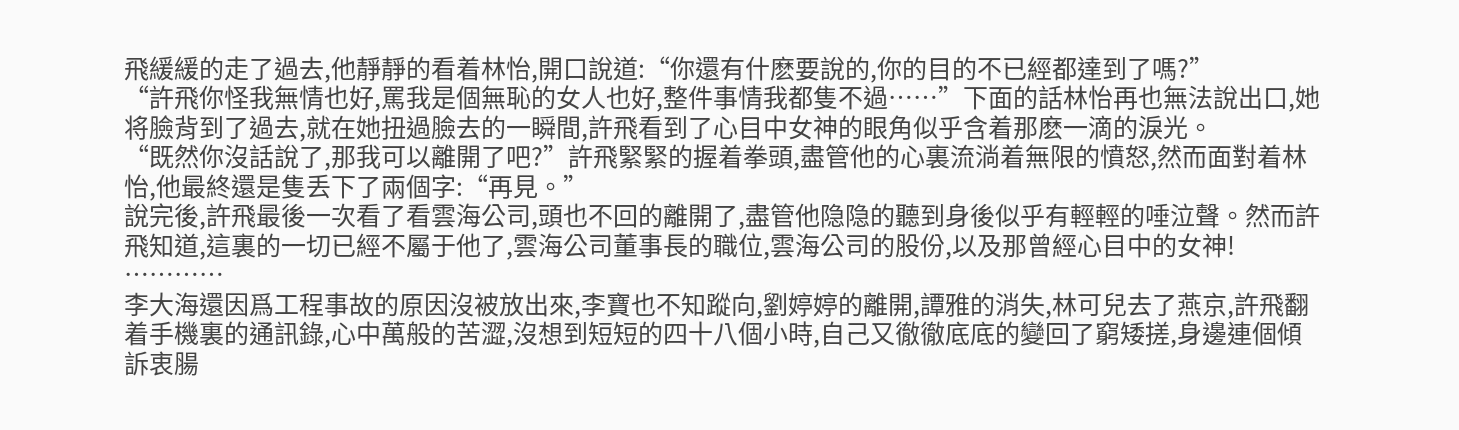飛緩緩的走了過去,他靜靜的看着林怡,開口說道:“你還有什麽要說的,你的目的不已經都達到了嗎?”
“許飛你怪我無情也好,罵我是個無恥的女人也好,整件事情我都隻不過……”下面的話林怡再也無法說出口,她将臉背到了過去,就在她扭過臉去的一瞬間,許飛看到了心目中女神的眼角似乎含着那麽一滴的淚光。
“既然你沒話說了,那我可以離開了吧?”許飛緊緊的握着拳頭,盡管他的心裏流淌着無限的憤怒,然而面對着林怡,他最終還是隻丢下了兩個字:“再見。”
說完後,許飛最後一次看了看雲海公司,頭也不回的離開了,盡管他隐隐的聽到身後似乎有輕輕的唾泣聲。然而許飛知道,這裏的一切已經不屬于他了,雲海公司董事長的職位,雲海公司的股份,以及那曾經心目中的女神!
…………
李大海還因爲工程事故的原因沒被放出來,李寶也不知蹤向,劉婷婷的離開,譚雅的消失,林可兒去了燕京,許飛翻着手機裏的通訊錄,心中萬般的苦澀,沒想到短短的四十八個小時,自己又徹徹底底的變回了窮矮搓,身邊連個傾訴衷腸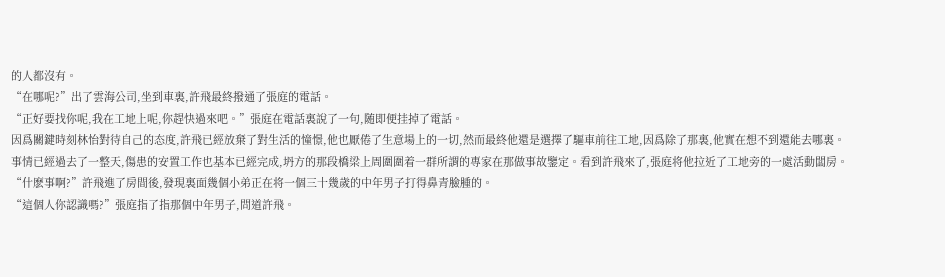的人都沒有。
“在哪呢?”出了雲海公司,坐到車裏,許飛最終撥通了張庭的電話。
“正好要找你呢,我在工地上呢,你趕快過來吧。”張庭在電話裏說了一句,随即便挂掉了電話。
因爲關鍵時刻林怡對待自己的态度,許飛已經放棄了對生活的憧憬,他也厭倦了生意場上的一切,然而最終他還是選擇了驅車前往工地,因爲除了那裏,他實在想不到還能去哪裏。
事情已經過去了一整天,傷患的安置工作也基本已經完成,坍方的那段橋梁上周圍圍着一群所謂的專家在那做事故鑒定。看到許飛來了,張庭将他拉近了工地旁的一處活動闆房。
“什麽事啊?”許飛進了房間後,發現裏面幾個小弟正在将一個三十幾歲的中年男子打得鼻青臉腫的。
“這個人你認識嗎?”張庭指了指那個中年男子,問道許飛。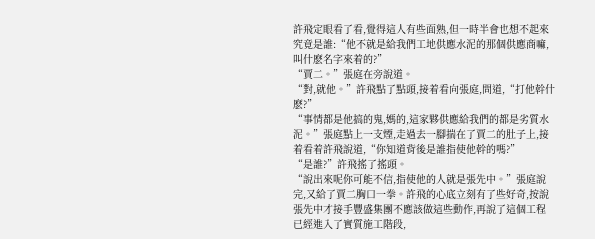許飛定眼看了看,覺得這人有些面熟,但一時半會也想不起來究竟是誰:“他不就是給我們工地供應水泥的那個供應商嘛,叫什麽名字來着的?”
“賈二。”張庭在旁說道。
“對,就他。”許飛點了點頭,接着看向張庭,問道,“打他幹什麽?”
“事情都是他搞的鬼,媽的,這家夥供應給我們的都是劣質水泥。”張庭點上一支煙,走過去一腳揣在了賈二的肚子上,接着看着許飛說道,“你知道背後是誰指使他幹的嗎?”
“是誰?”許飛搖了搖頭。
“說出來呢你可能不信,指使他的人就是張先中。”張庭說完,又給了賈二胸口一拳。許飛的心底立刻有了些好奇,按說張先中才接手豐盛集團不應該做這些動作,再說了這個工程已經進入了實質施工階段,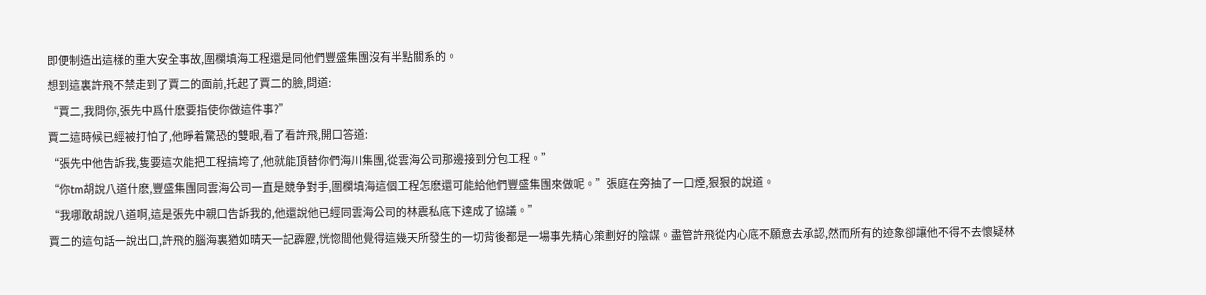即便制造出這樣的重大安全事故,圍欄填海工程還是同他們豐盛集團沒有半點關系的。
想到這裏許飛不禁走到了賈二的面前,托起了賈二的臉,問道:
“賈二,我問你,張先中爲什麽要指使你做這件事?”
賈二這時候已經被打怕了,他睜着驚恐的雙眼,看了看許飛,開口答道:
“張先中他告訴我,隻要這次能把工程搞垮了,他就能頂替你們海川集團,從雲海公司那邊接到分包工程。”
“你tm胡說八道什麽,豐盛集團同雲海公司一直是競争對手,圍欄填海這個工程怎麽還可能給他們豐盛集團來做呢。”張庭在旁抽了一口煙,狠狠的說道。
“我哪敢胡說八道啊,這是張先中親口告訴我的,他還說他已經同雲海公司的林震私底下達成了協議。”
賈二的這句話一說出口,許飛的腦海裏猶如晴天一記霹靂,恍惚間他覺得這幾天所發生的一切背後都是一場事先精心策劃好的陰謀。盡管許飛從内心底不願意去承認,然而所有的迹象卻讓他不得不去懷疑林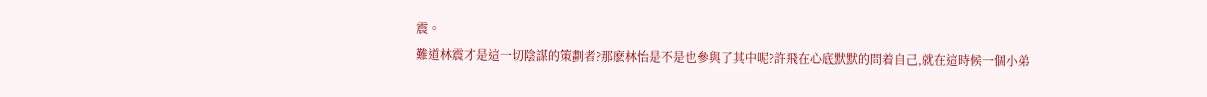震。
難道林震才是這一切陰謀的策劃者?那麽林怡是不是也參與了其中呢?許飛在心底默默的問着自己,就在這時候一個小弟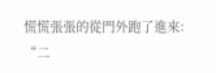慌慌張張的從門外跑了進來:
“二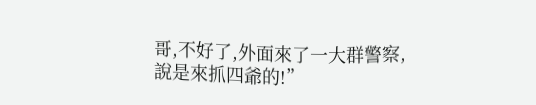哥,不好了,外面來了一大群警察,說是來抓四爺的!”